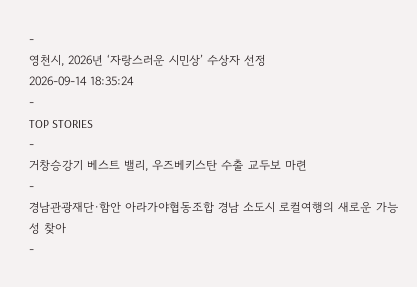-
영천시, 2026년 ‘자랑스러운 시민상’ 수상자 선정
2026-09-14 18:35:24
-
TOP STORIES
-
거창승강기 베스트 밸리, 우즈베키스탄 수출 교두보 마련
-
경남관광재단·함안 아라가야협동조합 경남 소도시 로컬여행의 새로운 가능성 찾아
-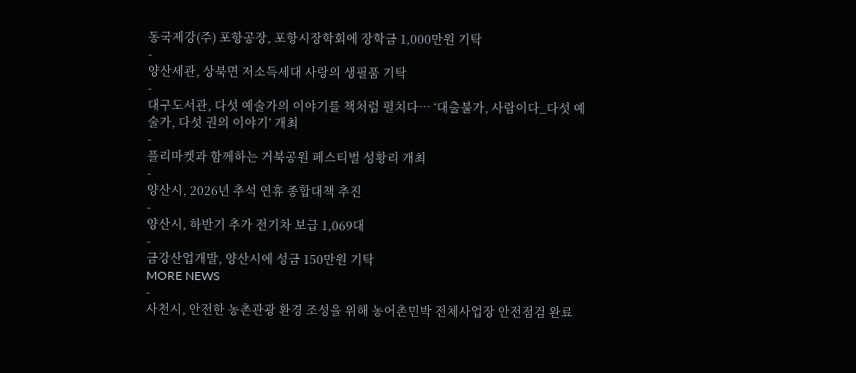동국제강(주) 포항공장, 포항시장학회에 장학금 1,000만원 기탁
-
양산세관, 상북면 저소득세대 사랑의 생필품 기탁
-
대구도서관, 다섯 예술가의 이야기를 책처럼 펼치다… ‘대출불가, 사람이다_다섯 예술가, 다섯 권의 이야기’ 개최
-
플리마켓과 함께하는 거북공원 페스티벌 성황리 개최
-
양산시, 2026년 추석 연휴 종합대책 추진
-
양산시, 하반기 추가 전기차 보급 1,069대
-
금강산업개발, 양산시에 성금 150만원 기탁
MORE NEWS
-
사천시, 안전한 농촌관광 환경 조성을 위해 농어촌민박 전체사업장 안전점검 완료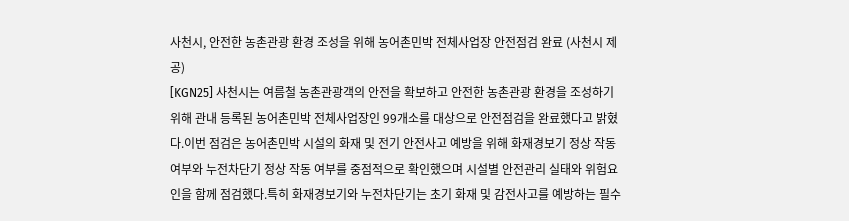사천시, 안전한 농촌관광 환경 조성을 위해 농어촌민박 전체사업장 안전점검 완료 (사천시 제공)
[KGN25] 사천시는 여름철 농촌관광객의 안전을 확보하고 안전한 농촌관광 환경을 조성하기 위해 관내 등록된 농어촌민박 전체사업장인 99개소를 대상으로 안전점검을 완료했다고 밝혔다.이번 점검은 농어촌민박 시설의 화재 및 전기 안전사고 예방을 위해 화재경보기 정상 작동 여부와 누전차단기 정상 작동 여부를 중점적으로 확인했으며 시설별 안전관리 실태와 위험요인을 함께 점검했다.특히 화재경보기와 누전차단기는 초기 화재 및 감전사고를 예방하는 필수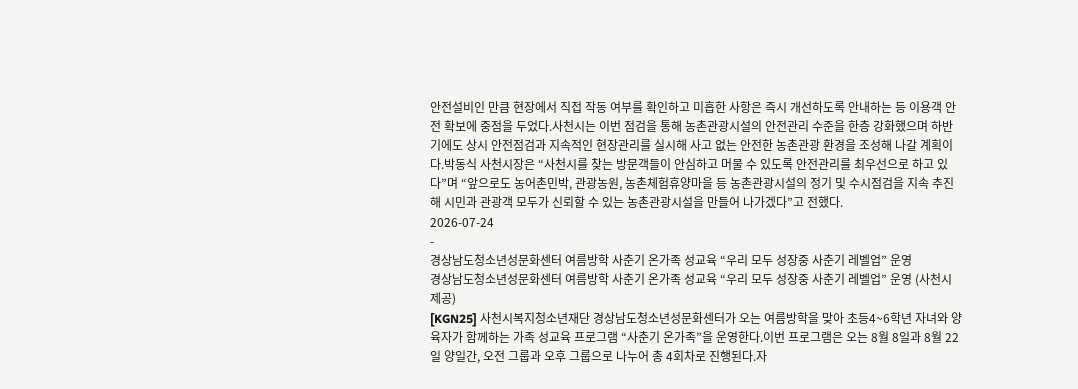안전설비인 만큼 현장에서 직접 작동 여부를 확인하고 미흡한 사항은 즉시 개선하도록 안내하는 등 이용객 안전 확보에 중점을 두었다.사천시는 이번 점검을 통해 농촌관광시설의 안전관리 수준을 한층 강화했으며 하반기에도 상시 안전점검과 지속적인 현장관리를 실시해 사고 없는 안전한 농촌관광 환경을 조성해 나갈 계획이다.박동식 사천시장은 “사천시를 찾는 방문객들이 안심하고 머물 수 있도록 안전관리를 최우선으로 하고 있다”며 “앞으로도 농어촌민박, 관광농원, 농촌체험휴양마을 등 농촌관광시설의 정기 및 수시점검을 지속 추진해 시민과 관광객 모두가 신뢰할 수 있는 농촌관광시설을 만들어 나가겠다”고 전했다.
2026-07-24
-
경상남도청소년성문화센터 여름방학 사춘기 온가족 성교육 “우리 모두 성장중 사춘기 레벨업” 운영
경상남도청소년성문화센터 여름방학 사춘기 온가족 성교육 “우리 모두 성장중 사춘기 레벨업” 운영 (사천시 제공)
[KGN25] 사천시복지청소년재단 경상남도청소년성문화센터가 오는 여름방학을 맞아 초등4~6학년 자녀와 양육자가 함께하는 가족 성교육 프로그램 “사춘기 온가족”을 운영한다.이번 프로그램은 오는 8월 8일과 8월 22일 양일간, 오전 그룹과 오후 그룹으로 나누어 총 4회차로 진행된다.자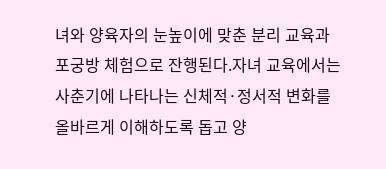녀와 양육자의 눈높이에 맞춘 분리 교육과 포궁방 체험으로 잔행된다.자녀 교육에서는 사춘기에 나타나는 신체적·정서적 변화를 올바르게 이해하도록 돕고 양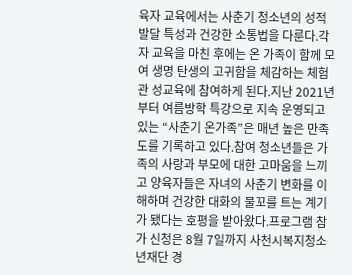육자 교육에서는 사춘기 청소년의 성적 발달 특성과 건강한 소통법을 다룬다.각자 교육을 마친 후에는 온 가족이 함께 모여 생명 탄생의 고귀함을 체감하는 체험관 성교육에 참여하게 된다.지난 2021년부터 여름방학 특강으로 지속 운영되고 있는 “사춘기 온가족”은 매년 높은 만족도를 기록하고 있다.참여 청소년들은 가족의 사랑과 부모에 대한 고마움을 느끼고 양육자들은 자녀의 사춘기 변화를 이해하며 건강한 대화의 물꼬를 트는 계기가 됐다는 호평을 받아왔다.프로그램 참가 신청은 8월 7일까지 사천시복지청소년재단 경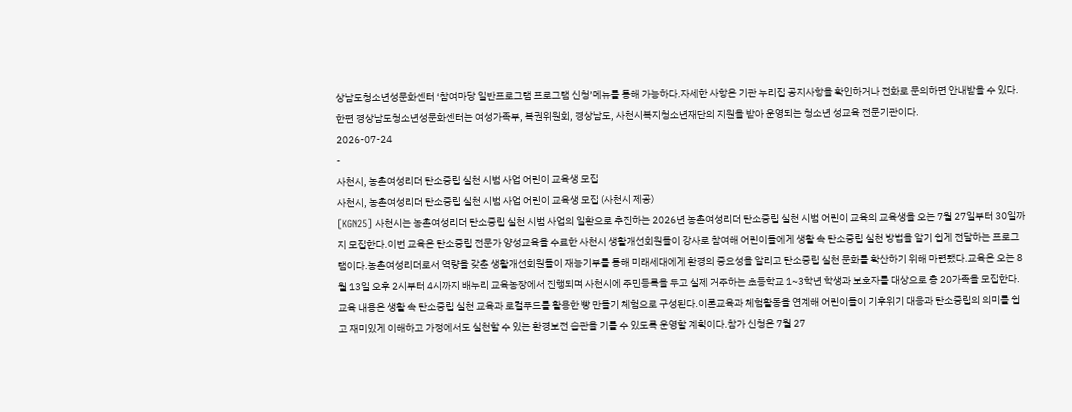상남도청소년성문화센터 ‘참여마당 일반프로그램 프로그램 신청’메뉴를 통해 가능하다.자세한 사항은 기관 누리집 공지사항을 확인하거나 전화로 문의하면 안내받을 수 있다.한편 경상남도청소년성문화센터는 여성가족부, 복권위원회, 경상남도, 사천시복지청소년재단의 지원을 받아 운영되는 청소년 성교육 전문기관이다.
2026-07-24
-
사천시, 농촌여성리더 탄소중립 실천 시범 사업 어린이 교육생 모집
사천시, 농촌여성리더 탄소중립 실천 시범 사업 어린이 교육생 모집 (사천시 제공)
[KGN25] 사천시는 농촌여성리더 탄소중립 실천 시범 사업의 일환으로 추진하는 2026년 농촌여성리더 탄소중립 실천 시범 어린이 교육의 교육생을 오는 7월 27일부터 30일까지 모집한다.이번 교육은 탄소중립 전문가 양성교육을 수료한 사천시 생활개선회원들이 강사로 참여해 어린이들에게 생활 속 탄소중립 실천 방법을 알기 쉽게 전달하는 프로그램이다.농촌여성리더로서 역량을 갖춘 생활개선회원들이 재능기부를 통해 미래세대에게 환경의 중요성을 알리고 탄소중립 실천 문화를 확산하기 위해 마련됐다.교육은 오는 8월 13일 오후 2시부터 4시까지 배누리 교육농장에서 진행되며 사천시에 주민등록을 두고 실제 거주하는 초등학교 1~3학년 학생과 보호자를 대상으로 총 20가족을 모집한다.교육 내용은 생활 속 탄소중립 실천 교육과 로컬푸드를 활용한 빵 만들기 체험으로 구성된다.이론교육과 체험활동을 연계해 어린이들이 기후위기 대응과 탄소중립의 의미를 쉽고 재미있게 이해하고 가정에서도 실천할 수 있는 환경보전 습관을 기를 수 있도록 운영할 계획이다.참가 신청은 7월 27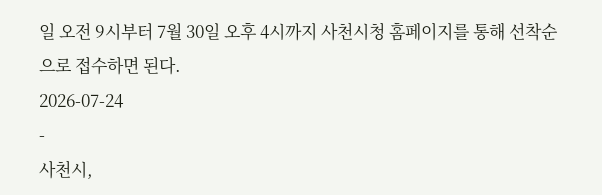일 오전 9시부터 7월 30일 오후 4시까지 사천시청 홈페이지를 통해 선착순으로 접수하면 된다.
2026-07-24
-
사천시,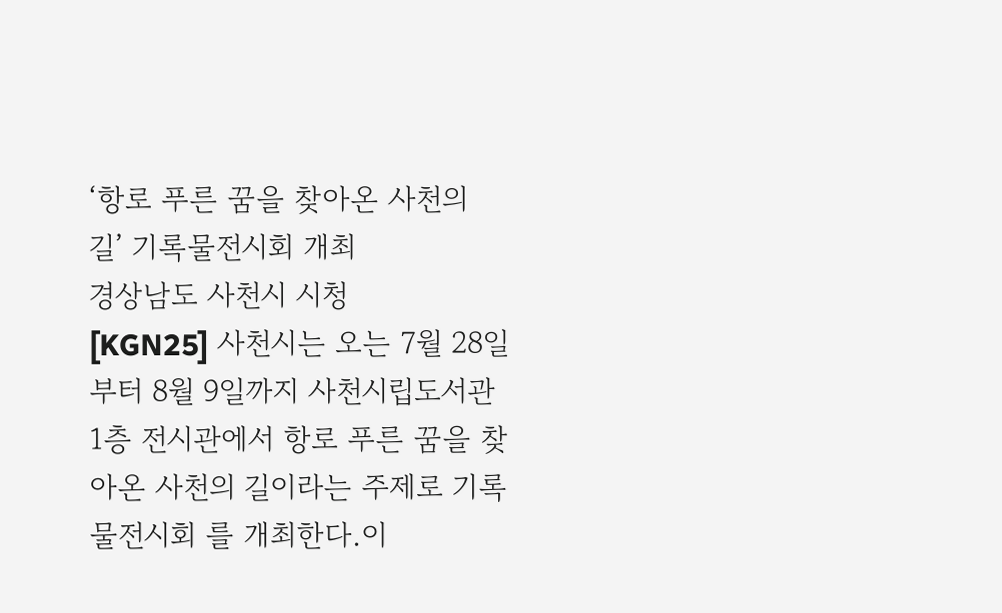‘항로 푸른 꿈을 찾아온 사천의 길’ 기록물전시회 개최
경상남도 사천시 시청
[KGN25] 사천시는 오는 7월 28일부터 8월 9일까지 사천시립도서관 1층 전시관에서 항로 푸른 꿈을 찾아온 사천의 길이라는 주제로 기록물전시회 를 개최한다.이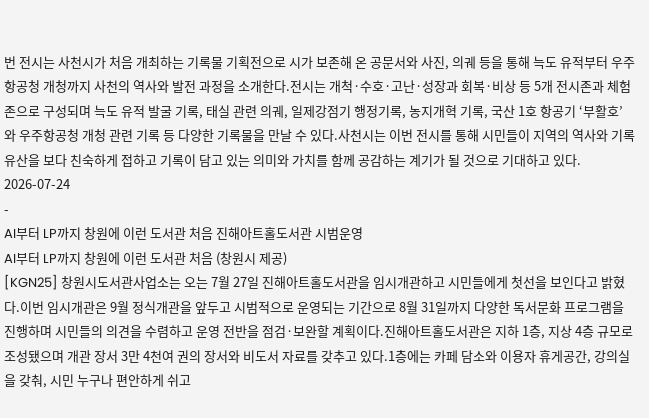번 전시는 사천시가 처음 개최하는 기록물 기획전으로 시가 보존해 온 공문서와 사진, 의궤 등을 통해 늑도 유적부터 우주항공청 개청까지 사천의 역사와 발전 과정을 소개한다.전시는 개척·수호·고난·성장과 회복·비상 등 5개 전시존과 체험존으로 구성되며 늑도 유적 발굴 기록, 태실 관련 의궤, 일제강점기 행정기록, 농지개혁 기록, 국산 1호 항공기 ‘부활호’ 와 우주항공청 개청 관련 기록 등 다양한 기록물을 만날 수 있다.사천시는 이번 전시를 통해 시민들이 지역의 역사와 기록유산을 보다 친숙하게 접하고 기록이 담고 있는 의미와 가치를 함께 공감하는 계기가 될 것으로 기대하고 있다.
2026-07-24
-
AI부터 LP까지 창원에 이런 도서관 처음 진해아트홀도서관 시범운영
AI부터 LP까지 창원에 이런 도서관 처음 (창원시 제공)
[KGN25] 창원시도서관사업소는 오는 7월 27일 진해아트홀도서관을 임시개관하고 시민들에게 첫선을 보인다고 밝혔다.이번 임시개관은 9월 정식개관을 앞두고 시범적으로 운영되는 기간으로 8월 31일까지 다양한 독서문화 프로그램을 진행하며 시민들의 의견을 수렴하고 운영 전반을 점검·보완할 계획이다.진해아트홀도서관은 지하 1층, 지상 4층 규모로 조성됐으며 개관 장서 3만 4천여 권의 장서와 비도서 자료를 갖추고 있다.1층에는 카페 담소와 이용자 휴게공간, 강의실을 갖춰, 시민 누구나 편안하게 쉬고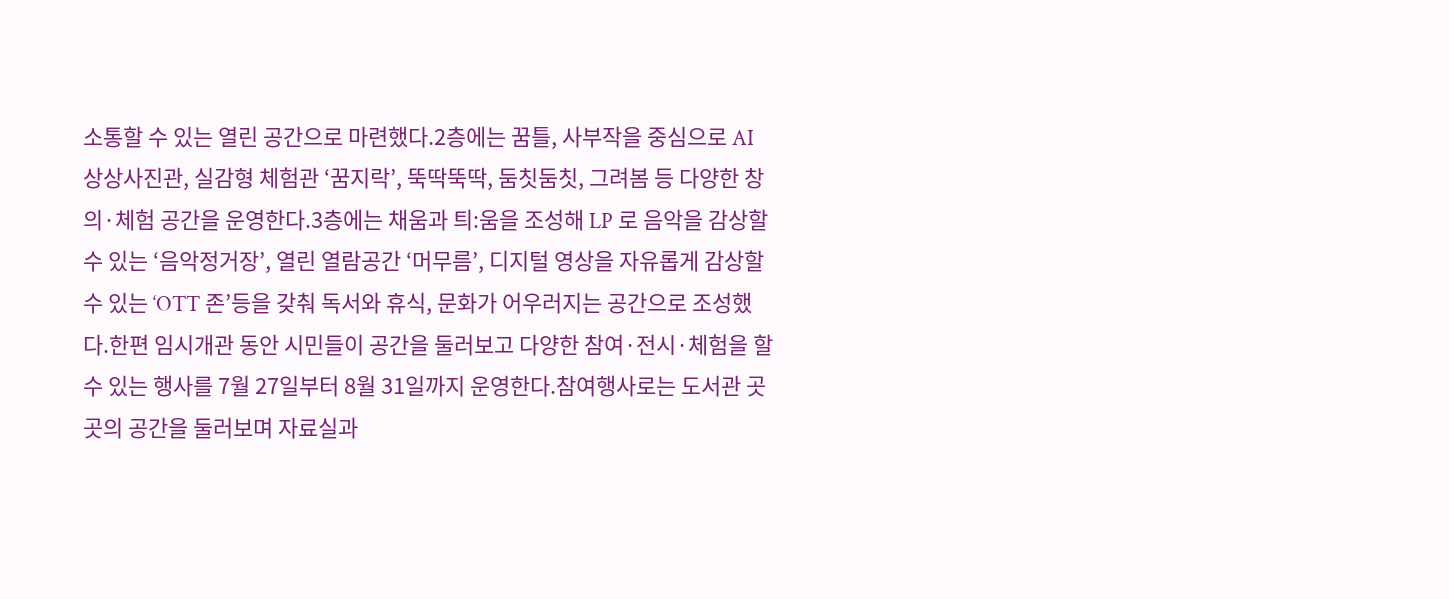소통할 수 있는 열린 공간으로 마련했다.2층에는 꿈틀, 사부작을 중심으로 AI 상상사진관, 실감형 체험관 ‘꿈지락’, 뚝딱뚝딱, 둠칫둠칫, 그려봄 등 다양한 창의·체험 공간을 운영한다.3층에는 채움과 틔:움을 조성해 LP 로 음악을 감상할 수 있는 ‘음악정거장’, 열린 열람공간 ‘머무름’, 디지털 영상을 자유롭게 감상할 수 있는 ‘OTT 존’등을 갖춰 독서와 휴식, 문화가 어우러지는 공간으로 조성했다.한편 임시개관 동안 시민들이 공간을 둘러보고 다양한 참여·전시·체험을 할 수 있는 행사를 7월 27일부터 8월 31일까지 운영한다.참여행사로는 도서관 곳곳의 공간을 둘러보며 자료실과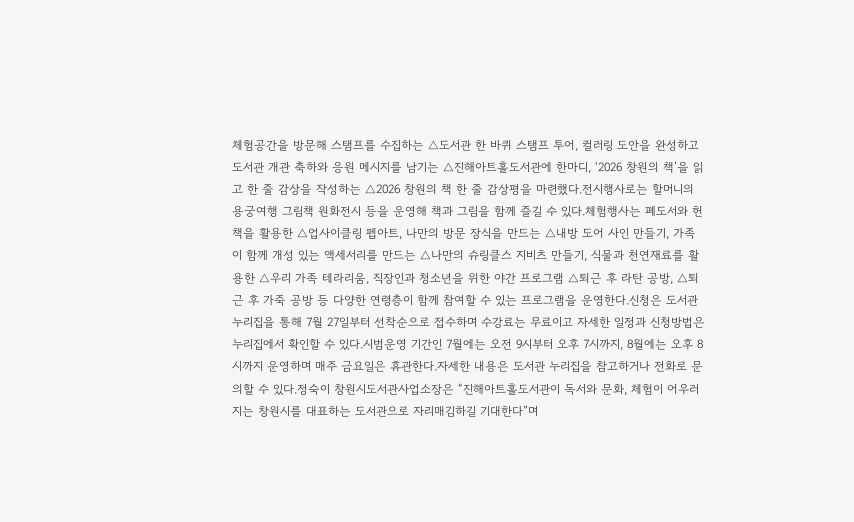체험공간을 방문해 스탬프를 수집하는 △도서관 한 바퀴 스탬프 투어, 컬러링 도안을 완성하고 도서관 개관 축하와 응원 메시지를 남기는 △진해아트홀도서관에 한마디, ‘2026 창원의 책’을 읽고 한 줄 감상을 작성하는 △2026 창원의 책 한 줄 감상평을 마련했다.전시행사로는 할머니의 용궁여행 그림책 원화전시 등을 운영해 책과 그림을 함께 즐길 수 있다.체험행사는 폐도서와 헌책을 활용한 △업사이클링 펩아트, 나만의 방문 장식을 만드는 △내방 도어 사인 만들기, 가족이 함께 개성 있는 액세서리를 만드는 △나만의 슈링클스 지비츠 만들기, 식물과 천연재료를 활용한 △우리 가족 테라리움, 직장인과 청소년을 위한 야간 프로그램 △퇴근 후 라탄 공방, △퇴근 후 가죽 공방 등 다양한 연령층이 함께 참여할 수 있는 프로그램을 운영한다.신청은 도서관 누리집을 통해 7월 27일부터 선착순으로 접수하며 수강료는 무료이고 자세한 일정과 신청방법은 누리집에서 확인할 수 있다.시범운영 기간인 7월에는 오전 9시부터 오후 7시까지, 8월에는 오후 8시까지 운영하며 매주 금요일은 휴관한다.자세한 내용은 도서관 누리집을 참고하거나 전화로 문의할 수 있다.정숙이 창원시도서관사업소장은 “진해아트홀도서관이 독서와 문화, 체험이 어우러지는 창원시를 대표하는 도서관으로 자리매김하길 기대한다”며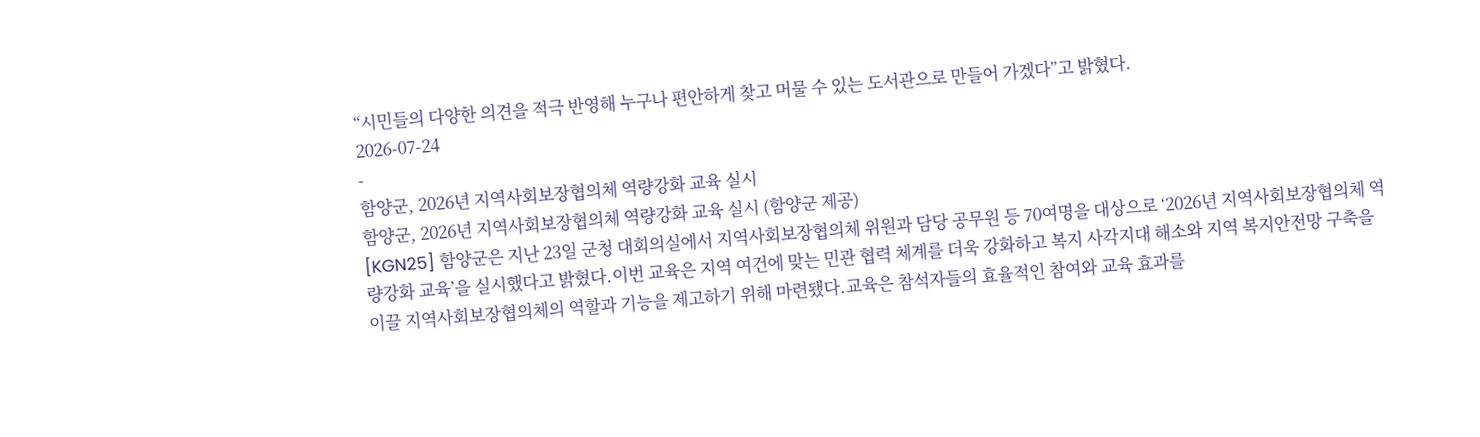“시민들의 다양한 의견을 적극 반영해 누구나 편안하게 찾고 머물 수 있는 도서관으로 만들어 가겠다”고 밝혔다.
2026-07-24
-
함양군, 2026년 지역사회보장협의체 역량강화 교육 실시
함양군, 2026년 지역사회보장협의체 역량강화 교육 실시 (함양군 제공)
[KGN25] 함양군은 지난 23일 군청 대회의실에서 지역사회보장협의체 위원과 담당 공무원 등 70여명을 대상으로 ‘2026년 지역사회보장협의체 역량강화 교육’을 실시했다고 밝혔다.이번 교육은 지역 여건에 맞는 민관 협력 체계를 더욱 강화하고 복지 사각지대 해소와 지역 복지안전망 구축을 이끌 지역사회보장협의체의 역할과 기능을 제고하기 위해 마련됐다.교육은 참석자들의 효율적인 참여와 교육 효과를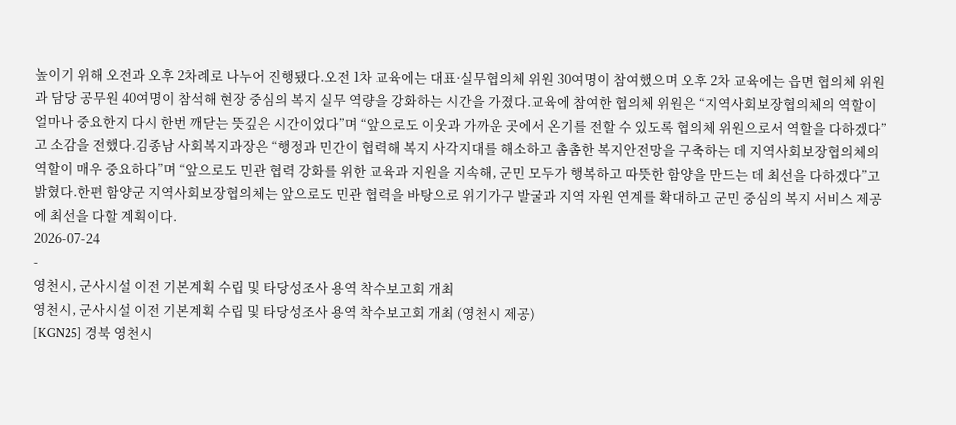높이기 위해 오전과 오후 2차례로 나누어 진행됐다.오전 1차 교육에는 대표·실무협의체 위원 30여명이 참여했으며 오후 2차 교육에는 읍면 협의체 위원과 담당 공무원 40여명이 참석해 현장 중심의 복지 실무 역량을 강화하는 시간을 가졌다.교육에 참여한 협의체 위원은 “지역사회보장협의체의 역할이 얼마나 중요한지 다시 한번 깨닫는 뜻깊은 시간이었다”며 “앞으로도 이웃과 가까운 곳에서 온기를 전할 수 있도록 협의체 위원으로서 역할을 다하겠다”고 소감을 전했다.김종남 사회복지과장은 “행정과 민간이 협력해 복지 사각지대를 해소하고 촘촘한 복지안전망을 구축하는 데 지역사회보장협의체의 역할이 매우 중요하다”며 “앞으로도 민관 협력 강화를 위한 교육과 지원을 지속해, 군민 모두가 행복하고 따뜻한 함양을 만드는 데 최선을 다하겠다”고 밝혔다.한편 함양군 지역사회보장협의체는 앞으로도 민관 협력을 바탕으로 위기가구 발굴과 지역 자원 연계를 확대하고 군민 중심의 복지 서비스 제공에 최선을 다할 계획이다.
2026-07-24
-
영천시, 군사시설 이전 기본계획 수립 및 타당성조사 용역 착수보고회 개최
영천시, 군사시설 이전 기본계획 수립 및 타당성조사 용역 착수보고회 개최 (영천시 제공)
[KGN25] 경북 영천시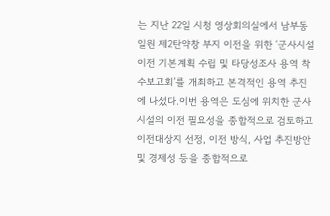는 지난 22일 시청 영상회의실에서 남부동 일원 제2탄약창 부지 이전을 위한 ‘군사시설 이전 기본계획 수립 및 타당성조사 용역 착수보고회’를 개최하고 본격적인 용역 추진에 나섰다.이번 용역은 도심에 위치한 군사시설의 이전 필요성을 종합적으로 검토하고 이전대상지 선정, 이전 방식, 사업 추진방안 및 경제성 등을 종합적으로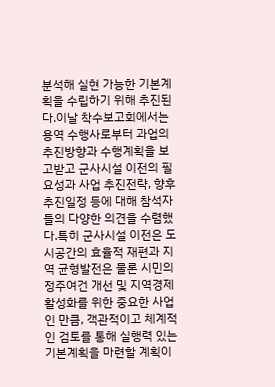분석해 실현 가능한 기본계획을 수립하기 위해 추진된다.이날 착수보고회에서는 용역 수행사로부터 과업의 추진방향과 수행계획을 보고받고 군사시설 이전의 필요성과 사업 추진전략, 향후 추진일정 등에 대해 참석자들의 다양한 의견을 수렴했다.특히 군사시설 이전은 도시공간의 효율적 재편과 지역 균형발전은 물론 시민의 정주여건 개선 및 지역경제 활성화를 위한 중요한 사업인 만큼, 객관적이고 체계적인 검토를 통해 실행력 있는 기본계획을 마련할 계획이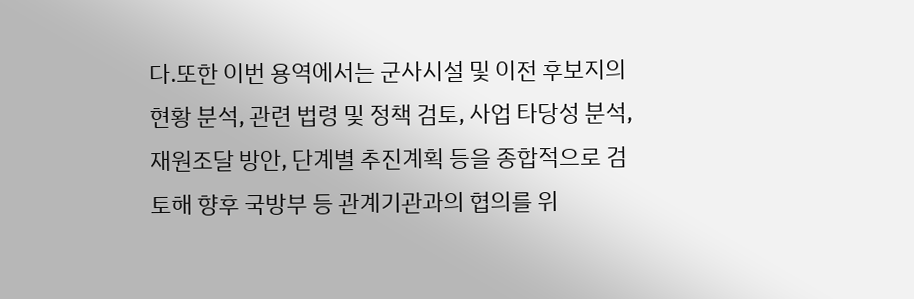다.또한 이번 용역에서는 군사시설 및 이전 후보지의 현황 분석, 관련 법령 및 정책 검토, 사업 타당성 분석, 재원조달 방안, 단계별 추진계획 등을 종합적으로 검토해 향후 국방부 등 관계기관과의 협의를 위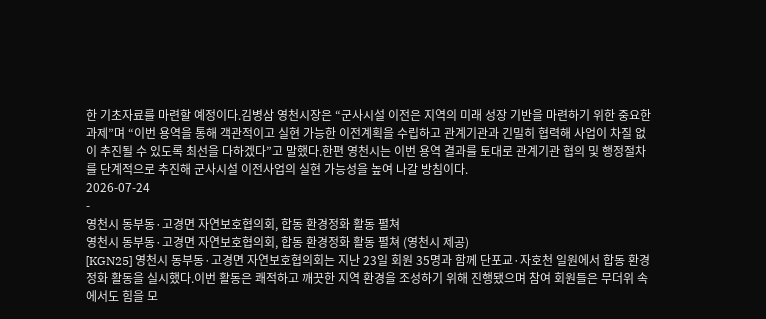한 기초자료를 마련할 예정이다.김병삼 영천시장은 “군사시설 이전은 지역의 미래 성장 기반을 마련하기 위한 중요한 과제”며 “이번 용역을 통해 객관적이고 실현 가능한 이전계획을 수립하고 관계기관과 긴밀히 협력해 사업이 차질 없이 추진될 수 있도록 최선을 다하겠다”고 말했다.한편 영천시는 이번 용역 결과를 토대로 관계기관 협의 및 행정절차를 단계적으로 추진해 군사시설 이전사업의 실현 가능성을 높여 나갈 방침이다.
2026-07-24
-
영천시 동부동·고경면 자연보호협의회, 합동 환경정화 활동 펼쳐
영천시 동부동·고경면 자연보호협의회, 합동 환경정화 활동 펼쳐 (영천시 제공)
[KGN25] 영천시 동부동·고경면 자연보호협의회는 지난 23일 회원 35명과 함께 단포교·자호천 일원에서 합동 환경정화 활동을 실시했다.이번 활동은 쾌적하고 깨끗한 지역 환경을 조성하기 위해 진행됐으며 참여 회원들은 무더위 속에서도 힘을 모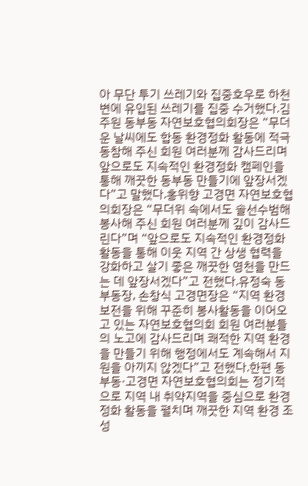아 무단 투기 쓰레기와 집중호우로 하천변에 유입된 쓰레기를 집중 수거했다.김주원 동부동 자연보호협의회장은 “무더운 날씨에도 합동 환경정화 활동에 적극 동참해 주신 회원 여러분께 감사드리며 앞으로도 지속적인 환경정화 캠페인을 통해 깨끗한 동부동 만들기에 앞장서겠다”고 말했다.홍위향 고경면 자연보호협의회장은 “무더위 속에서도 솔선수범해 봉사해 주신 회원 여러분께 깊이 감사드린다”며 “앞으로도 지속적인 환경정화 활동을 통해 이웃 지역 간 상생 협력을 강화하고 살기 좋은 깨끗한 영천을 만드는 데 앞장서겠다”고 전했다.유정숙 동부동장, 손창식 고경면장은 “지역 환경보전을 위해 꾸준히 봉사활동을 이어오고 있는 자연보호협의회 회원 여러분들의 노고에 감사드리며 쾌적한 지역 환경을 만들기 위해 행정에서도 계속해서 지원을 아끼지 않겠다”고 전했다.한편 동부동·고경면 자연보호협의회는 정기적으로 지역 내 취약지역을 중심으로 환경정화 활동을 펼치며 깨끗한 지역 환경 조성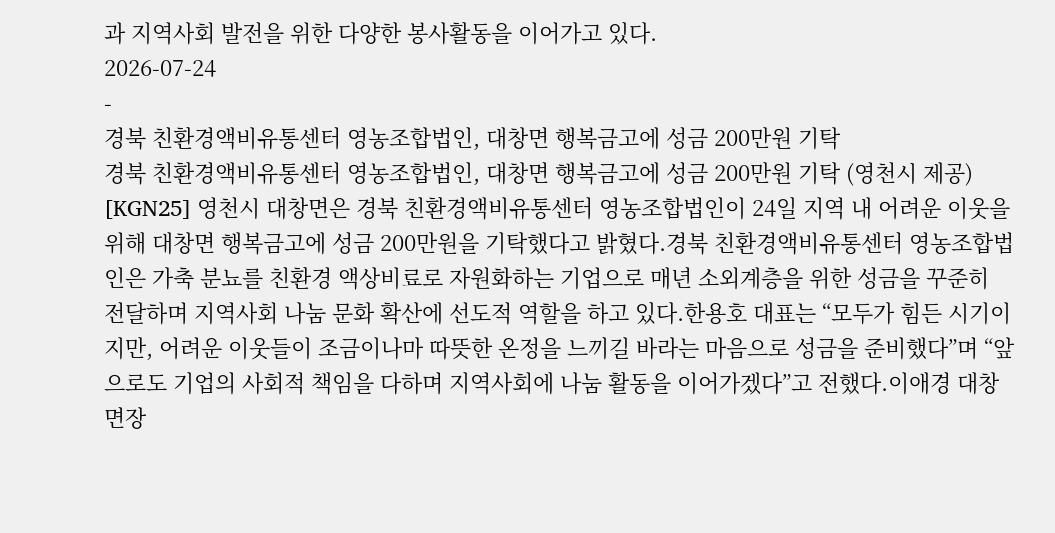과 지역사회 발전을 위한 다양한 봉사활동을 이어가고 있다.
2026-07-24
-
경북 친환경액비유통센터 영농조합법인, 대창면 행복금고에 성금 200만원 기탁
경북 친환경액비유통센터 영농조합법인, 대창면 행복금고에 성금 200만원 기탁 (영천시 제공)
[KGN25] 영천시 대창면은 경북 친환경액비유통센터 영농조합법인이 24일 지역 내 어려운 이웃을 위해 대창면 행복금고에 성금 200만원을 기탁했다고 밝혔다.경북 친환경액비유통센터 영농조합법인은 가축 분뇨를 친환경 액상비료로 자원화하는 기업으로 매년 소외계층을 위한 성금을 꾸준히 전달하며 지역사회 나눔 문화 확산에 선도적 역할을 하고 있다.한용호 대표는 “모두가 힘든 시기이지만, 어려운 이웃들이 조금이나마 따뜻한 온정을 느끼길 바라는 마음으로 성금을 준비했다”며 “앞으로도 기업의 사회적 책임을 다하며 지역사회에 나눔 활동을 이어가겠다”고 전했다.이애경 대창면장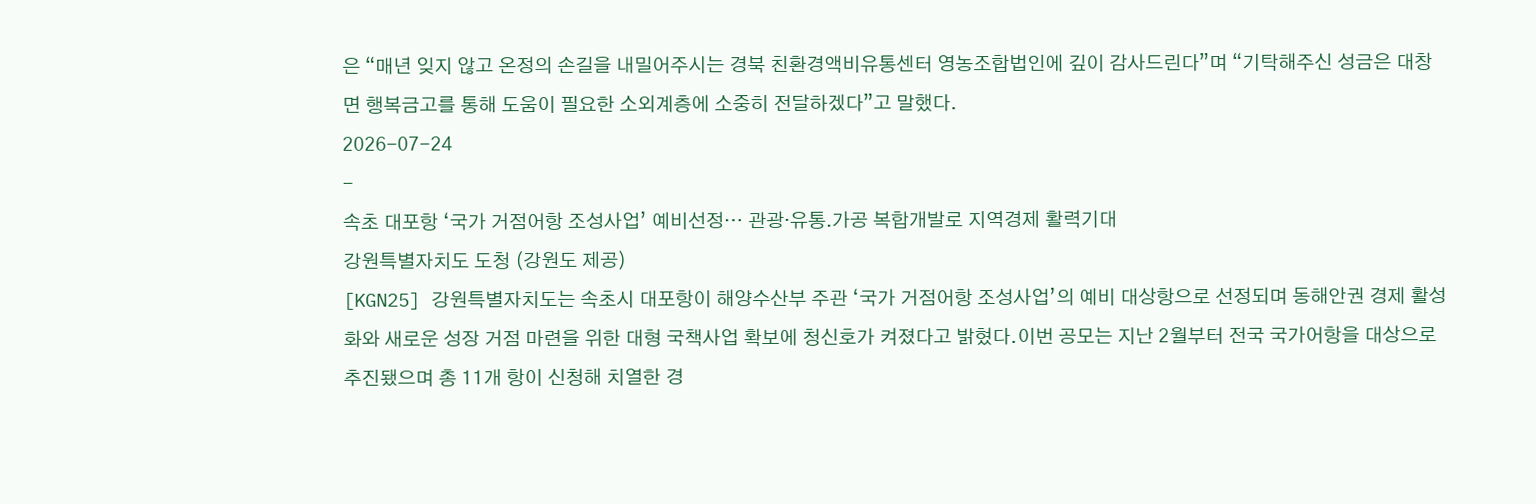은 “매년 잊지 않고 온정의 손길을 내밀어주시는 경북 친환경액비유통센터 영농조합법인에 깊이 감사드린다”며 “기탁해주신 성금은 대창면 행복금고를 통해 도움이 필요한 소외계층에 소중히 전달하겠다”고 말했다.
2026-07-24
-
속초 대포항 ‘국가 거점어항 조성사업’ 예비선정… 관광·유통․가공 복합개발로 지역경제 활력기대
강원특별자치도 도청 (강원도 제공)
[KGN25] 강원특별자치도는 속초시 대포항이 해양수산부 주관 ‘국가 거점어항 조성사업’의 예비 대상항으로 선정되며 동해안권 경제 활성화와 새로운 성장 거점 마련을 위한 대형 국책사업 확보에 청신호가 켜졌다고 밝혔다.이번 공모는 지난 2월부터 전국 국가어항을 대상으로 추진됐으며 총 11개 항이 신청해 치열한 경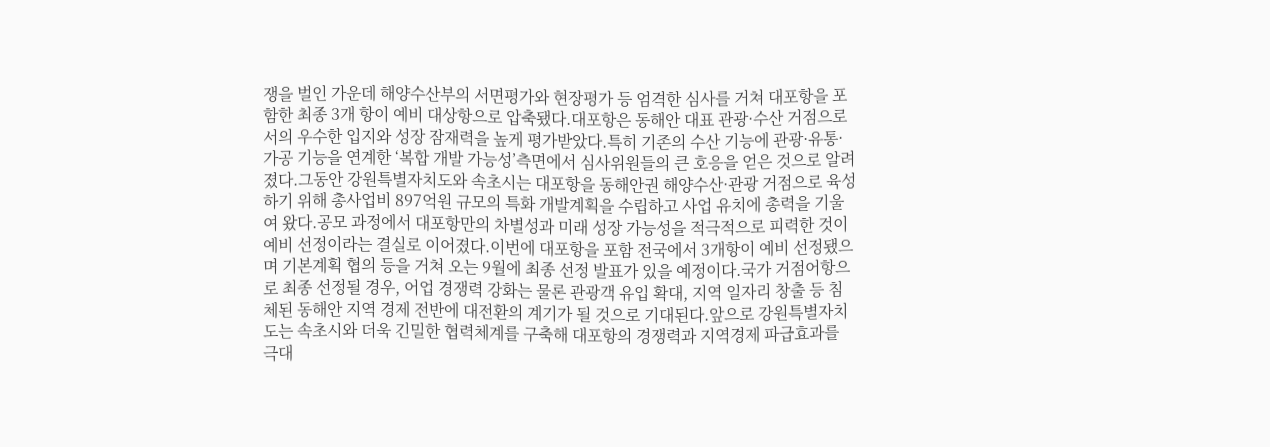쟁을 벌인 가운데 해양수산부의 서면평가와 현장평가 등 엄격한 심사를 거쳐 대포항을 포함한 최종 3개 항이 예비 대상항으로 압축됐다.대포항은 동해안 대표 관광·수산 거점으로서의 우수한 입지와 성장 잠재력을 높게 평가받았다.특히 기존의 수산 기능에 관광·유통·가공 기능을 연계한 ‘복합 개발 가능성’측면에서 심사위원들의 큰 호응을 얻은 것으로 알려졌다.그동안 강원특별자치도와 속초시는 대포항을 동해안권 해양수산·관광 거점으로 육성하기 위해 총사업비 897억원 규모의 특화 개발계획을 수립하고 사업 유치에 총력을 기울여 왔다.공모 과정에서 대포항만의 차별성과 미래 성장 가능성을 적극적으로 피력한 것이 예비 선정이라는 결실로 이어졌다.이번에 대포항을 포함 전국에서 3개항이 예비 선정됐으며 기본계획 협의 등을 거쳐 오는 9월에 최종 선정 발표가 있을 예정이다.국가 거점어항으로 최종 선정될 경우, 어업 경쟁력 강화는 물론 관광객 유입 확대, 지역 일자리 창출 등 침체된 동해안 지역 경제 전반에 대전환의 계기가 될 것으로 기대된다.앞으로 강원특별자치도는 속초시와 더욱 긴밀한 협력체계를 구축해 대포항의 경쟁력과 지역경제 파급효과를 극대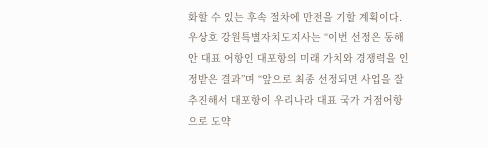화할 수 있는 후속 절차에 만전을 기할 계획이다.우상호 강원특별자치도지사는 “이번 선정은 동해안 대표 어항인 대포항의 미래 가치와 경쟁력을 인정받은 결과”며 “앞으로 최종 선정되면 사업을 잘 추진해서 대포항이 우리나라 대표 국가 거점어항으로 도약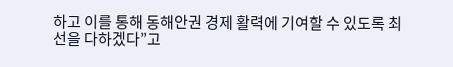하고 이를 통해 동해안권 경제 활력에 기여할 수 있도록 최선을 다하겠다”고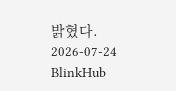밝혔다.
2026-07-24
BlinkHub